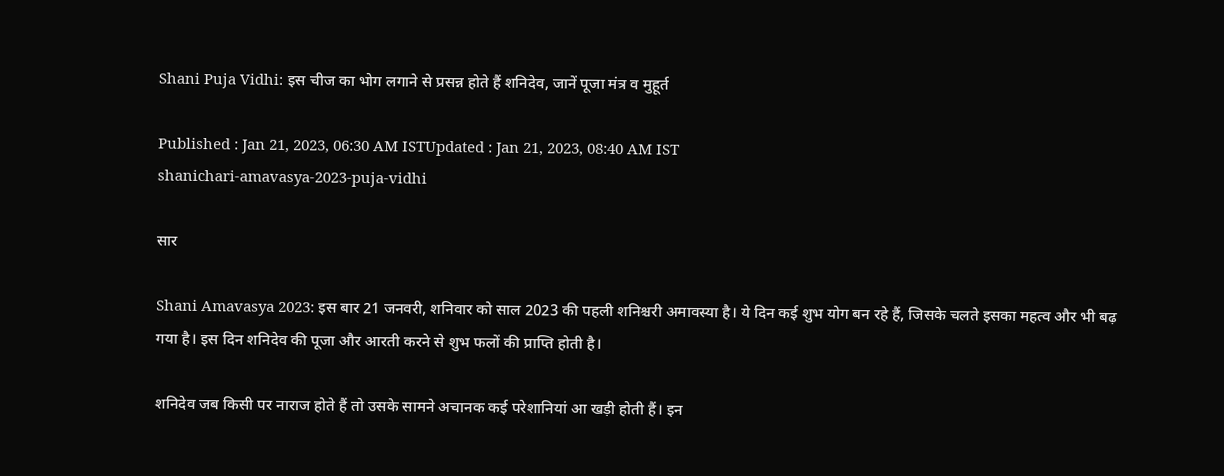Shani Puja Vidhi: इस चीज का भोग लगाने से प्रसन्न होते हैं शनिदेव, जानें पूजा मंत्र व मुहूर्त

Published : Jan 21, 2023, 06:30 AM ISTUpdated : Jan 21, 2023, 08:40 AM IST
shanichari-amavasya-2023-puja-vidhi

सार

Shani Amavasya 2023: इस बार 21 जनवरी, शनिवार को साल 2023 की पहली शनिश्चरी अमावस्या है। ये दिन कई शुभ योग बन रहे हैं, जिसके चलते इसका महत्व और भी बढ़ गया है। इस दिन शनिदेव की पूजा और आरती करने से शुभ फलों की प्राप्ति होती है।

शनिदेव जब किसी पर नाराज होते हैं तो उसके सामने अचानक कई परेशानियां आ खड़ी होती हैं। इन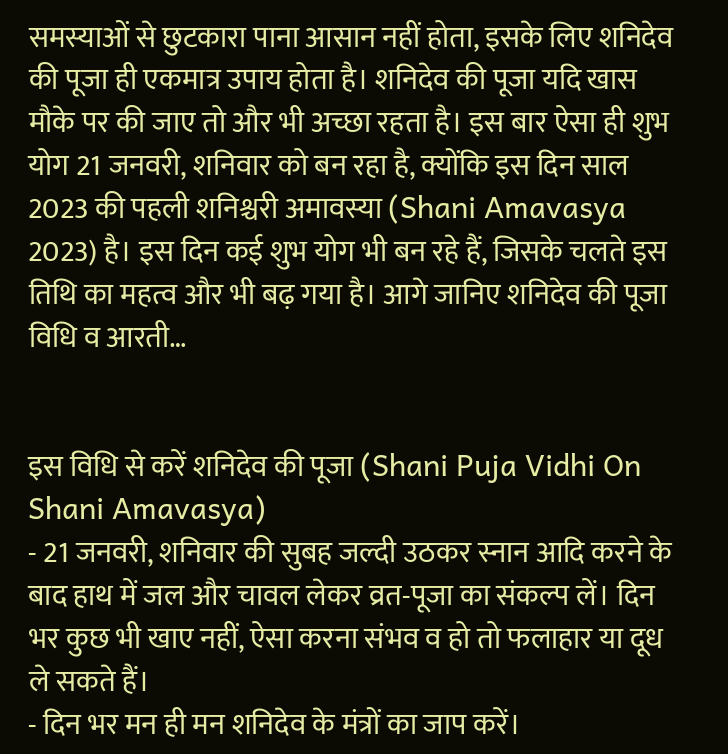समस्याओं से छुटकारा पाना आसान नहीं होता, इसके लिए शनिदेव की पूजा ही एकमात्र उपाय होता है। शनिदेव की पूजा यदि खास मौके पर की जाए तो और भी अच्छा रहता है। इस बार ऐसा ही शुभ योग 21 जनवरी, शनिवार को बन रहा है, क्योंकि इस दिन साल 2023 की पहली शनिश्चरी अमावस्या (Shani Amavasya 2023) है। इस दिन कई शुभ योग भी बन रहे हैं, जिसके चलते इस तिथि का महत्व और भी बढ़ गया है। आगे जानिए शनिदेव की पूजा विधि व आरती…


इस विधि से करें शनिदेव की पूजा (Shani Puja Vidhi On Shani Amavasya)
- 21 जनवरी, शनिवार की सुबह जल्दी उठकर स्नान आदि करने के बाद हाथ में जल और चावल लेकर व्रत-पूजा का संकल्प लें। दिन भर कुछ भी खाए नहीं, ऐसा करना संभव व हो तो फलाहार या दूध ले सकते हैं।
- दिन भर मन ही मन शनिदेव के मंत्रों का जाप करें।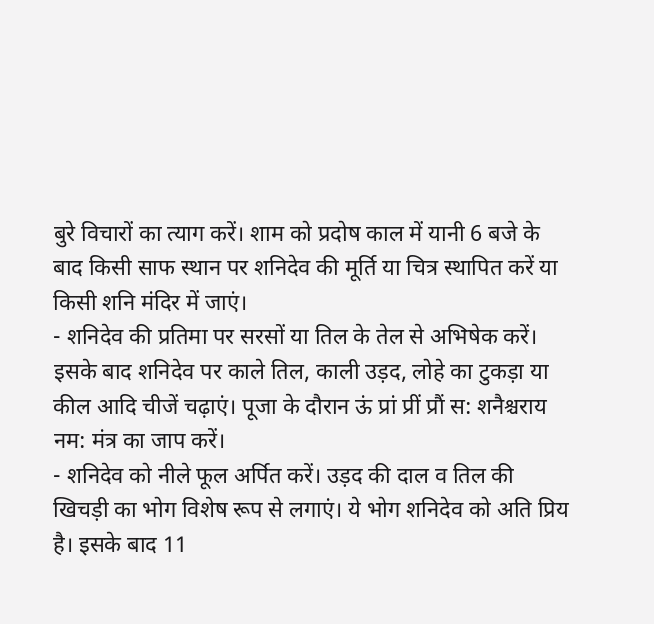बुरे विचारों का त्याग करें। शाम को प्रदोष काल में यानी 6 बजे के बाद किसी साफ स्थान पर शनिदेव की मूर्ति या चित्र स्थापित करें या किसी शनि मंदिर में जाएं।
- शनिदेव की प्रतिमा पर सरसों या तिल के तेल से अभिषेक करें। इसके बाद शनिदेव पर काले तिल, काली उड़द, लोहे का टुकड़ा या कील आदि चीजें चढ़ाएं। पूजा के दौरान ऊं प्रां प्रीं प्रौं स: शनैश्चराय नम: मंत्र का जाप करें।
- शनिदेव को नीले फूल अर्पित करें। उड़द की दाल व तिल की खिचड़ी का भोग विशेष रूप से लगाएं। ये भोग शनिदेव को अति प्रिय है। इसके बाद 11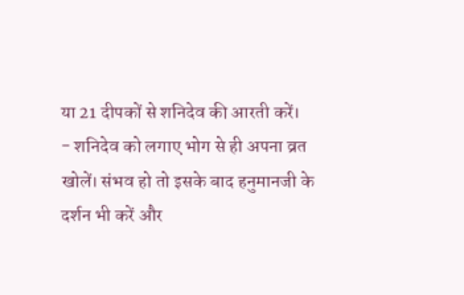या 21 दीपकों से शनिदेव की आरती करें।
- शनिदेव को लगाए भोग से ही अपना व्रत खोलें। संभव हो तो इसके बाद हनुमानजी के दर्शन भी करें और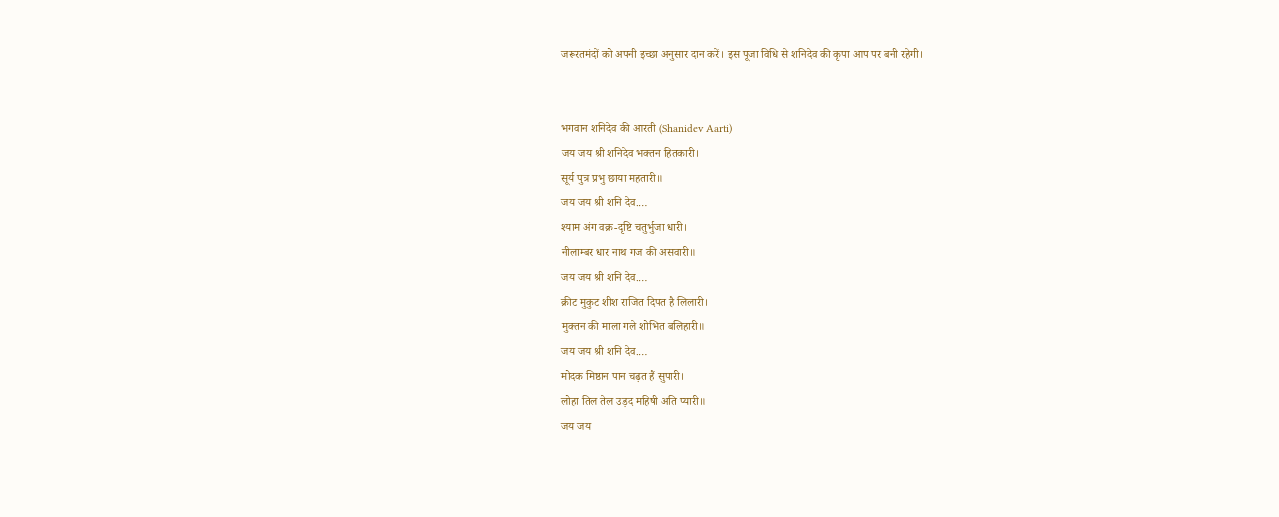जरूरतमंदों को अपनी इच्छा अनुसार दान करें। इस पूजा विधि से शनिदेव की कृपा आप पर बनी रहेगी।


भगवान शनिदेव की आरती (Shanidev Aarti)
जय जय श्री शनिदेव भक्तन हितकारी।
सूर्य पुत्र प्रभु छाया महतारी॥
जय जय श्री शनि देव.…
श्याम अंग वक्र-दृष्टि चतुर्भुजा धारी।
नीलाम्बर धार नाथ गज की असवारी॥
जय जय श्री शनि देव.…
क्रीट मुकुट शीश राजित दिपत है लिलारी।
मुक्तन की माला गले शोभित बलिहारी॥
जय जय श्री शनि देव.…
मोदक मिष्ठान पान चढ़त हैं सुपारी।
लोहा तिल तेल उड़द महिषी अति प्यारी॥
जय जय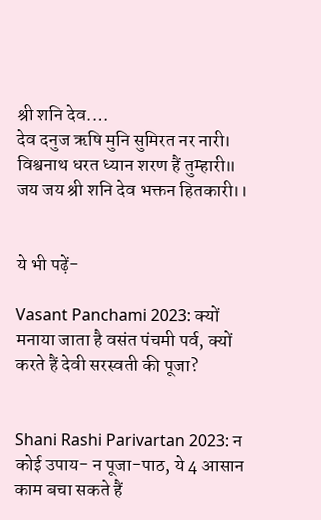श्री शनि देव.…
देव दनुज ऋषि मुनि सुमिरत नर नारी।
विश्वनाथ धरत ध्यान शरण हैं तुम्हारी॥
जय जय श्री शनि देव भक्तन हितकारी।।


ये भी पढ़ें-

Vasant Panchami 2023: क्यों मनाया जाता है वसंत पंचमी पर्व, क्यों करते हैं देवी सरस्वती की पूजा?


Shani Rashi Parivartan 2023: न कोई उपाय- न पूजा-पाठ, ये 4 आसान काम बचा सकते हैं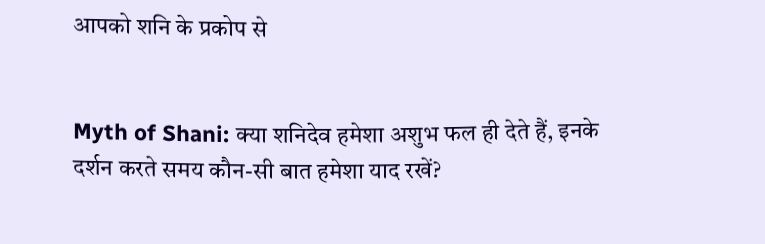आपको शनि के प्रकोप से


Myth of Shani: क्या शनिदेव हमेशा अशुभ फल ही देते हैं, इनके दर्शन करते समय कौन-सी बात हमेशा याद रखें?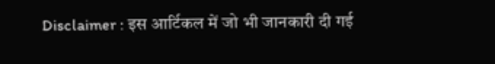Disclaimer : इस आर्टिकल में जो भी जानकारी दी गई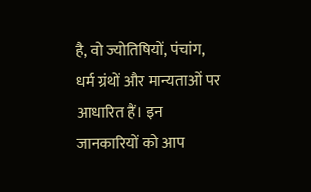है, वो ज्योतिषियों, पंचांग, धर्म ग्रंथों और मान्यताओं पर आधारित हैं। इन जानकारियों को आप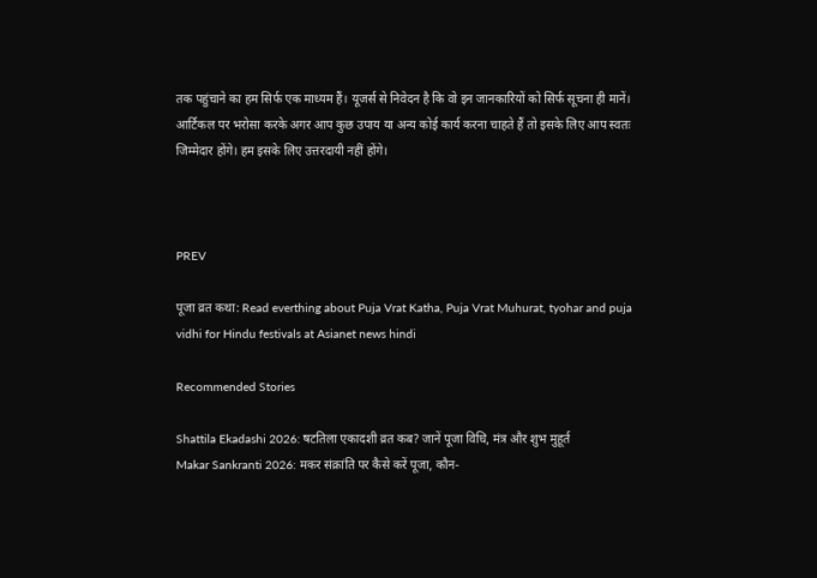तक पहुंचाने का हम सिर्फ एक माध्यम हैं। यूजर्स से निवेदन है कि वो इन जानकारियों को सिर्फ सूचना ही मानें। आर्टिकल पर भरोसा करके अगर आप कुछ उपाय या अन्य कोई कार्य करना चाहते हैं तो इसके लिए आप स्वतः जिम्मेदार होंगे। हम इसके लिए उत्तरदायी नहीं होंगे।



PREV

पूजा व्रत कथा: Read everthing about Puja Vrat Katha, Puja Vrat Muhurat, tyohar and puja vidhi for Hindu festivals at Asianet news hindi

Recommended Stories

Shattila Ekadashi 2026: षटतिला एकादशी व्रत कब? जानें पूजा विधि, मंत्र और शुभ मुहूर्त
Makar Sankranti 2026: मकर संक्रांति पर कैसे करें पूजा, कौन-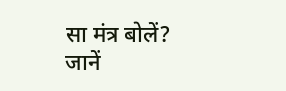सा मंत्र बोलें? जानें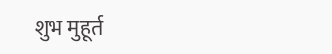शुभ मुहूर्त